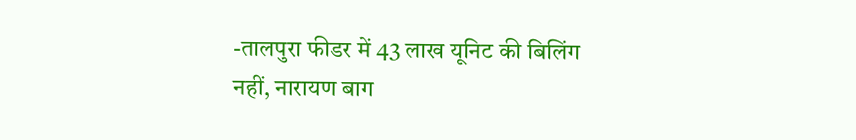-तालपुरा फीडर में 43 लाख यूनिट की बिलिंग नहीं, नारायण बाग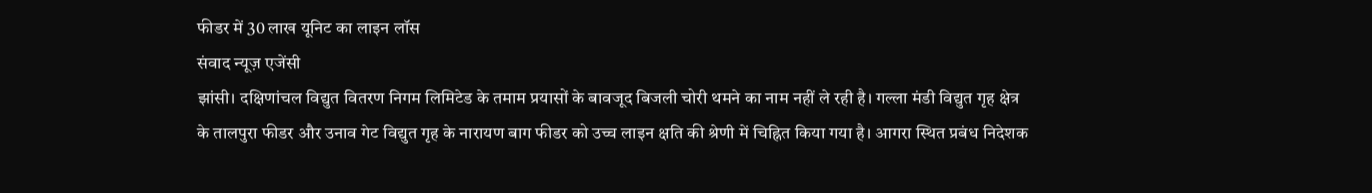फीडर में 30 लाख यूनिट का लाइन लॉस
संवाद न्यूज़ एजेंसी
झांसी। दक्षिणांचल विद्युत वितरण निगम लिमिटेड के तमाम प्रयासों के बावजूद बिजली चोरी थमने का नाम नहीं ले रही है। गल्ला मंडी विद्युत गृह क्षेत्र के तालपुरा फीडर और उनाव गेट विद्युत गृह के नारायण बाग फीडर को उच्च लाइन क्षति की श्रेणी में चिह्नित किया गया है। आगरा स्थित प्रबंध निदेशक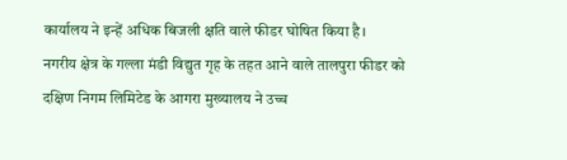कार्यालय ने इन्हें अधिक बिजली क्षति वाले फीडर घोषित किया है।
नगरीय क्षेत्र के गल्ला मंडी विद्युत गृह के तहत आने वाले तालपुरा फीडर को दक्षिण निगम लिमिटेड के आगरा मुख्यालय ने उच्च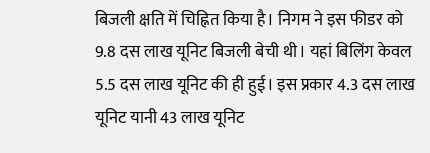बिजली क्षति में चिह्नित किया है। निगम ने इस फीडर को 9.8 दस लाख यूनिट बिजली बेची थी। यहां बिलिंग केवल 5.5 दस लाख यूनिट की ही हुई। इस प्रकार 4.3 दस लाख यूनिट यानी 43 लाख यूनिट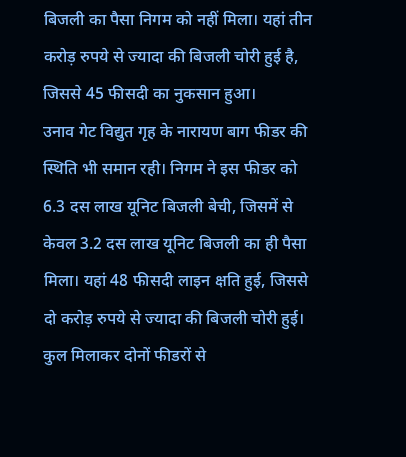बिजली का पैसा निगम को नहीं मिला। यहां तीन करोड़ रुपये से ज्यादा की बिजली चोरी हुई है, जिससे 45 फीसदी का नुकसान हुआ।
उनाव गेट विद्युत गृह के नारायण बाग फीडर की स्थिति भी समान रही। निगम ने इस फीडर को 6.3 दस लाख यूनिट बिजली बेची, जिसमें से केवल 3.2 दस लाख यूनिट बिजली का ही पैसा मिला। यहां 48 फीसदी लाइन क्षति हुई, जिससे दो करोड़ रुपये से ज्यादा की बिजली चोरी हुई। कुल मिलाकर दोनों फीडरों से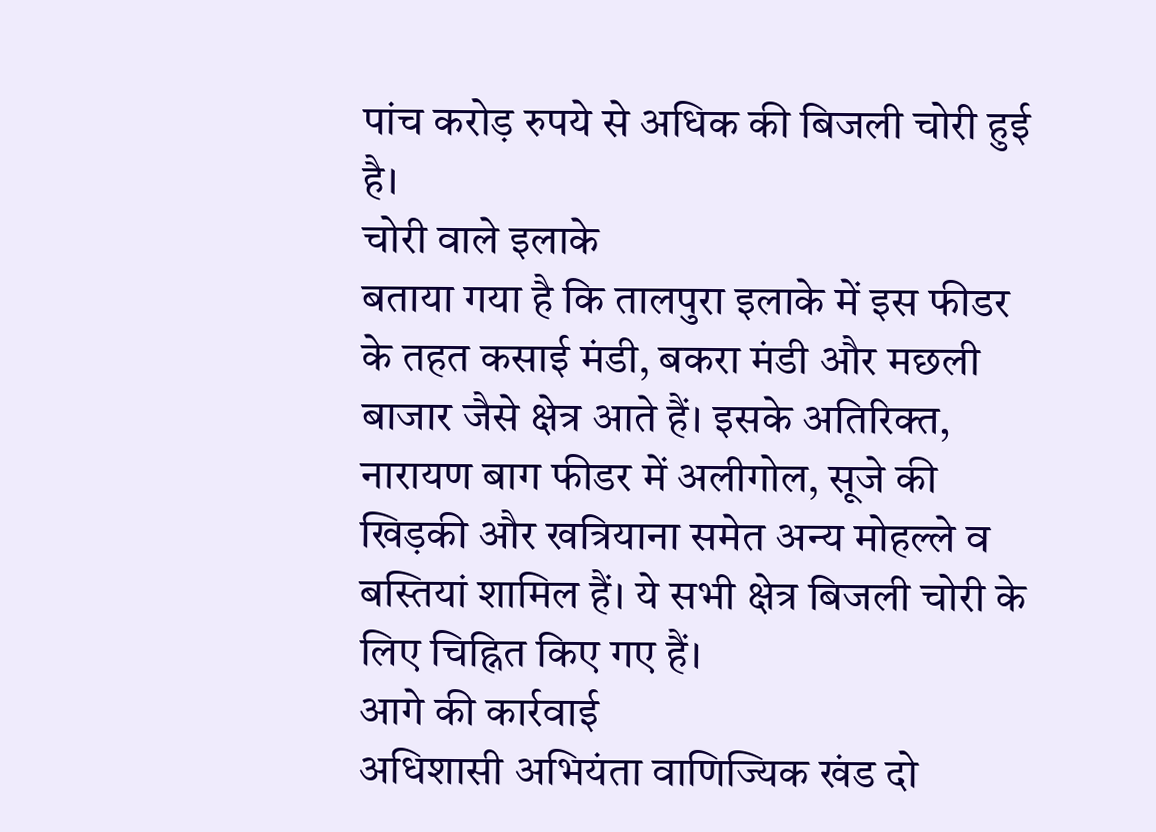पांच करोड़ रुपये से अधिक की बिजली चोरी हुई है।
चोरी वाले इलाके
बताया गया है कि तालपुरा इलाके में इस फीडर के तहत कसाई मंडी, बकरा मंडी और मछली बाजार जैसे क्षेत्र आते हैं। इसके अतिरिक्त, नारायण बाग फीडर में अलीगोल, सूजे की खिड़की और खत्रियाना समेत अन्य मोहल्ले व बस्तियां शामिल हैं। ये सभी क्षेत्र बिजली चोरी के लिए चिह्नित किए गए हैं।
आगे की कार्रवाई
अधिशासी अभियंता वाणिज्यिक खंड दो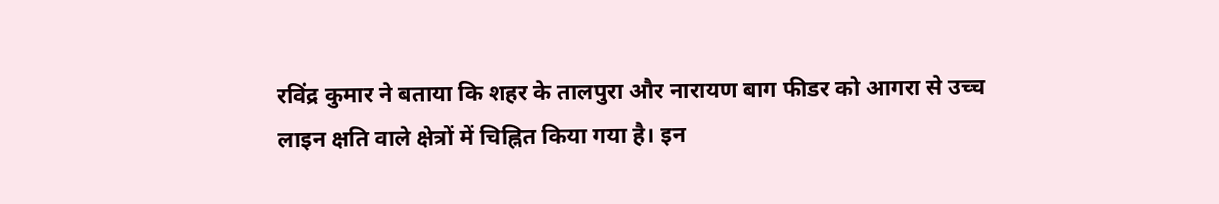रविंद्र कुमार ने बताया कि शहर के तालपुरा और नारायण बाग फीडर को आगरा से उच्च लाइन क्षति वाले क्षेत्रों में चिह्नित किया गया है। इन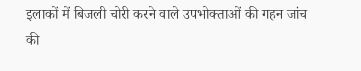इलाकों में बिजली चोरी करने वाले उपभोक्ताओं की गहन जांच की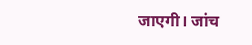जाएगी। जांच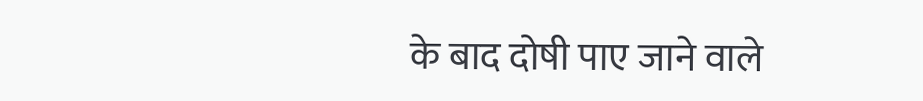के बाद दोषी पाए जाने वाले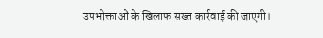उपभोक्ताओं के खिलाफ सख्त कार्रवाई की जाएगी।